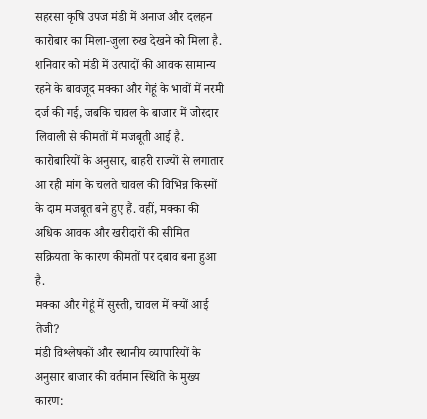सहरसा कृषि उपज मंडी में अनाज और दलहन कारोबार का मिला-जुला रुख देखने को मिला है. शनिवार को मंडी में उत्पादों की आवक सामान्य रहने के बावजूद मक्का और गेहूं के भावों में नरमी दर्ज की गई, जबकि चावल के बाजार में जोरदार लिवाली से कीमतों में मजबूती आई है. कारोबारियों के अनुसार, बाहरी राज्यों से लगातार आ रही मांग के चलते चावल की विभिन्न किस्मों के दाम मजबूत बने हुए हैं. वहीं, मक्का की अधिक आवक और खरीदारों की सीमित सक्रियता के कारण कीमतों पर दबाव बना हुआ है.
मक्का और गेहूं में सुस्ती, चावल में क्यों आई तेजी?
मंडी विश्लेषकों और स्थानीय व्यापारियों के अनुसार बाजार की वर्तमान स्थिति के मुख्य कारण: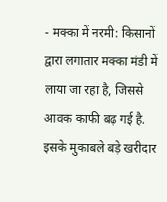- मक्का में नरमी: किसानों द्वारा लगातार मक्का मंडी में लाया जा रहा है, जिससे आवक काफी बढ़ गई है. इसके मुकाबले बड़े खरीदार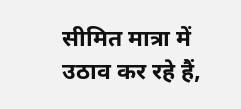सीमित मात्रा में उठाव कर रहे हैं,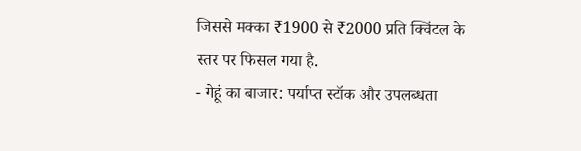जिससे मक्का ₹1900 से ₹2000 प्रति क्विंटल के स्तर पर फिसल गया है.
- गेहूं का बाजार: पर्याप्त स्टॉक और उपलब्धता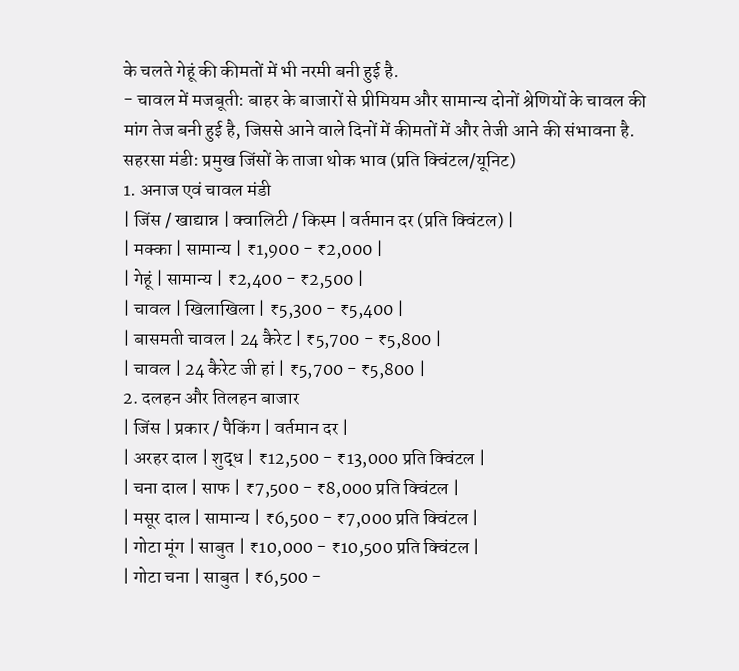के चलते गेहूं की कीमतों में भी नरमी बनी हुई है.
- चावल में मजबूती: बाहर के बाजारों से प्रीमियम और सामान्य दोनों श्रेणियों के चावल की मांग तेज बनी हुई है, जिससे आने वाले दिनों में कीमतों में और तेजी आने की संभावना है.
सहरसा मंडी: प्रमुख जिंसों के ताजा थोक भाव (प्रति क्विंटल/यूनिट)
1. अनाज एवं चावल मंडी
| जिंस / खाद्यान्न | क्वालिटी / किस्म | वर्तमान दर (प्रति क्विंटल) |
| मक्का | सामान्य | ₹1,900 - ₹2,000 |
| गेहूं | सामान्य | ₹2,400 - ₹2,500 |
| चावल | खिलाखिला | ₹5,300 - ₹5,400 |
| बासमती चावल | 24 कैरेट | ₹5,700 - ₹5,800 |
| चावल | 24 कैरेट जी हां | ₹5,700 - ₹5,800 |
2. दलहन और तिलहन बाजार
| जिंस | प्रकार / पैकिंग | वर्तमान दर |
| अरहर दाल | शुद्ध | ₹12,500 - ₹13,000 प्रति क्विंटल |
| चना दाल | साफ | ₹7,500 - ₹8,000 प्रति क्विंटल |
| मसूर दाल | सामान्य | ₹6,500 - ₹7,000 प्रति क्विंटल |
| गोटा मूंग | साबुत | ₹10,000 - ₹10,500 प्रति क्विंटल |
| गोटा चना | साबुत | ₹6,500 -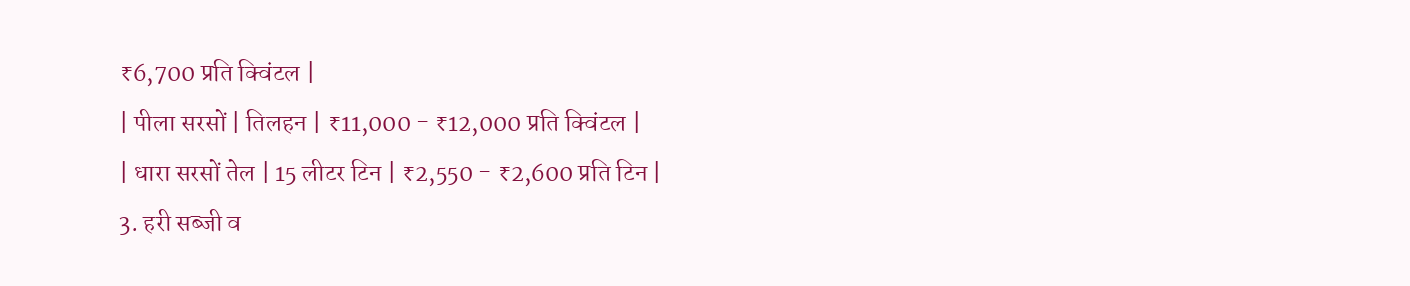₹6,700 प्रति क्विंटल |
| पीला सरसों | तिलहन | ₹11,000 - ₹12,000 प्रति क्विंटल |
| धारा सरसों तेल | 15 लीटर टिन | ₹2,550 - ₹2,600 प्रति टिन |
3. हरी सब्जी व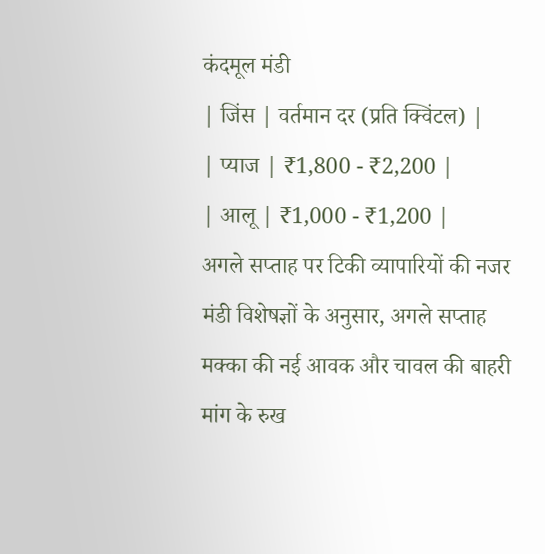कंदमूल मंडी
| जिंस | वर्तमान दर (प्रति क्विंटल) |
| प्याज | ₹1,800 - ₹2,200 |
| आलू | ₹1,000 - ₹1,200 |
अगले सप्ताह पर टिकी व्यापारियों की नजर
मंडी विशेषज्ञों के अनुसार, अगले सप्ताह मक्का की नई आवक और चावल की बाहरी मांग के रुख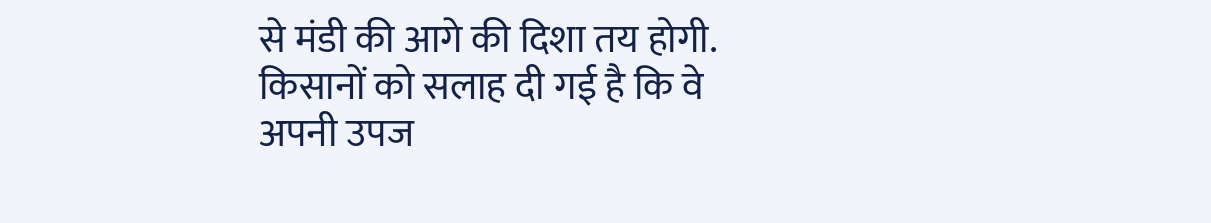से मंडी की आगे की दिशा तय होगी. किसानों को सलाह दी गई है कि वे अपनी उपज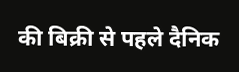की बिक्री से पहले दैनिक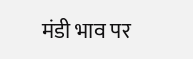मंडी भाव पर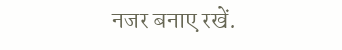नजर बनाए रखें.